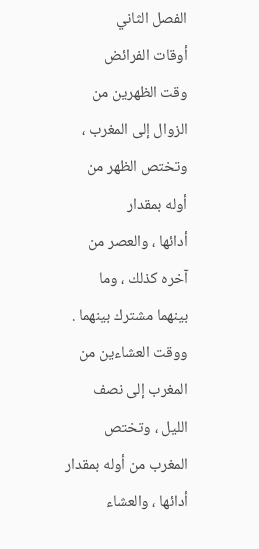الفصل الثاني
أوقات الفرائض
وقت الظهرين من الزوال إلى المغرب ، وتختص الظهر من أوله بمقدار
أدائها ، والعصر من آخره كذلك ، وما بينهما مشترك بينهما . ووقت العشاءين من
المغرب إلى نصف الليل ، وتختص المغرب من أوله بمقدار أدائها ، والعشاء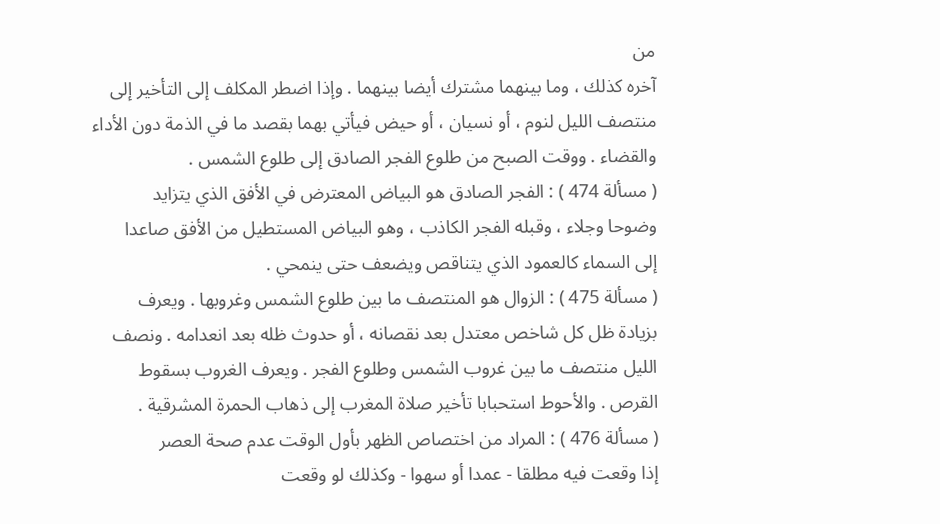من
آخره كذلك ، وما بينهما مشترك أيضا بينهما . وإذا اضطر المكلف إلى التأخير إلى
منتصف الليل لنوم ، أو نسيان ، أو حيض فيأتي بهما بقصد ما في الذمة دون الأداء
والقضاء . ووقت الصبح من طلوع الفجر الصادق إلى طلوع الشمس .
( مسألة 474 ) : الفجر الصادق هو البياض المعترض في الأفق الذي يتزايد
وضوحا وجلاء ، وقبله الفجر الكاذب ، وهو البياض المستطيل من الأفق صاعدا
إلى السماء كالعمود الذي يتناقص ويضعف حتى ينمحي .
( مسألة 475 ) : الزوال هو المنتصف ما بين طلوع الشمس وغروبها . ويعرف
بزيادة ظل كل شاخص معتدل بعد نقصانه ، أو حدوث ظله بعد انعدامه . ونصف
الليل منتصف ما بين غروب الشمس وطلوع الفجر . ويعرف الغروب بسقوط
القرص . والأحوط استحبابا تأخير صلاة المغرب إلى ذهاب الحمرة المشرقية .
( مسألة 476 ) : المراد من اختصاص الظهر بأول الوقت عدم صحة العصر
إذا وقعت فيه مطلقا - عمدا أو سهوا - وكذلك لو وقعت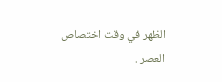الظهر في وقت اختصاص
العصر .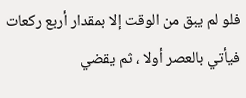فلو لم يبق من الوقت إلا بمقدار أربع ركعات فيأتي بالعصر أولا ، ثم يقضي